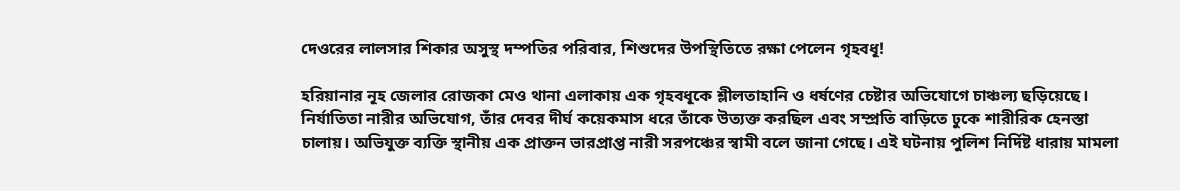দেওরের লালসার শিকার অসুস্থ দম্পতির পরিবার, শিশুদের উপস্থিতিতে রক্ষা পেলেন গৃহবধূ!

হরিয়ানার নূহ জেলার রোজকা মেও থানা এলাকায় এক গৃহবধূকে শ্লীলতাহানি ও ধর্ষণের চেষ্টার অভিযোগে চাঞ্চল্য ছড়িয়েছে। নির্যাতিতা নারীর অভিযোগ, তাঁর দেবর দীর্ঘ কয়েকমাস ধরে তাঁকে উত্যক্ত করছিল এবং সম্প্রতি বাড়িতে ঢুকে শারীরিক হেনস্তা চালায়। অভিযুক্ত ব্যক্তি স্থানীয় এক প্রাক্তন ভারপ্রাপ্ত নারী সরপঞ্চের স্বামী বলে জানা গেছে। এই ঘটনায় পুলিশ নির্দিষ্ট ধারায় মামলা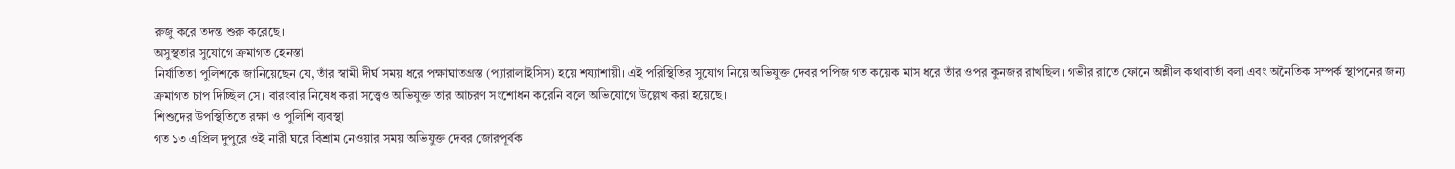রুজু করে তদন্ত শুরু করেছে।
অসুস্থতার সুযোগে ক্রমাগত হেনস্তা
নির্যাতিতা পুলিশকে জানিয়েছেন যে, তাঁর স্বামী দীর্ঘ সময় ধরে পক্ষাঘাতগ্রস্ত (প্যারালাইসিস) হয়ে শয্যাশায়ী। এই পরিস্থিতির সুযোগ নিয়ে অভিযুক্ত দেবর পপিজ গত কয়েক মাস ধরে তাঁর ওপর কুনজর রাখছিল। গভীর রাতে ফোনে অশ্লীল কথাবার্তা বলা এবং অনৈতিক সম্পর্ক স্থাপনের জন্য ক্রমাগত চাপ দিচ্ছিল সে। বারংবার নিষেধ করা সত্ত্বেও অভিযুক্ত তার আচরণ সংশোধন করেনি বলে অভিযোগে উল্লেখ করা হয়েছে।
শিশুদের উপস্থিতিতে রক্ষা ও পুলিশি ব্যবস্থা
গত ১৩ এপ্রিল দুপুরে ওই নারী ঘরে বিশ্রাম নেওয়ার সময় অভিযুক্ত দেবর জোরপূর্বক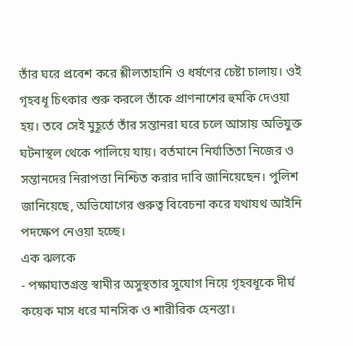তাঁর ঘরে প্রবেশ করে শ্লীলতাহানি ও ধর্ষণের চেষ্টা চালায়। ওই গৃহবধূ চিৎকার শুরু করলে তাঁকে প্রাণনাশের হুমকি দেওয়া হয়। তবে সেই মুহূর্তে তাঁর সন্তানরা ঘরে চলে আসায় অভিযুক্ত ঘটনাস্থল থেকে পালিয়ে যায়। বর্তমানে নির্যাতিতা নিজের ও সন্তানদের নিরাপত্তা নিশ্চিত করার দাবি জানিয়েছেন। পুলিশ জানিয়েছে, অভিযোগের গুরুত্ব বিবেচনা করে যথাযথ আইনি পদক্ষেপ নেওয়া হচ্ছে।
এক ঝলকে
- পক্ষাঘাতগ্রস্ত স্বামীর অসুস্থতার সুযোগ নিয়ে গৃহবধূকে দীর্ঘ কয়েক মাস ধরে মানসিক ও শারীরিক হেনস্তা।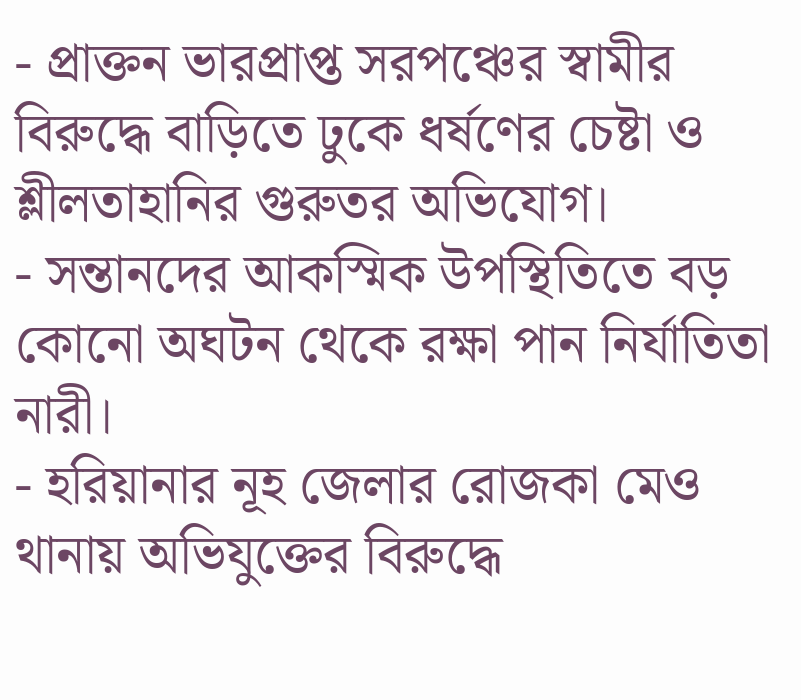- প্রাক্তন ভারপ্রাপ্ত সরপঞ্চের স্বামীর বিরুদ্ধে বাড়িতে ঢুকে ধর্ষণের চেষ্টা ও শ্লীলতাহানির গুরুতর অভিযোগ।
- সন্তানদের আকস্মিক উপস্থিতিতে বড় কোনো অঘটন থেকে রক্ষা পান নির্যাতিতা নারী।
- হরিয়ানার নূহ জেলার রোজকা মেও থানায় অভিযুক্তের বিরুদ্ধে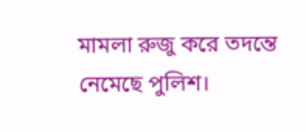মামলা রুজু করে তদন্তে নেমেছে পুলিশ।